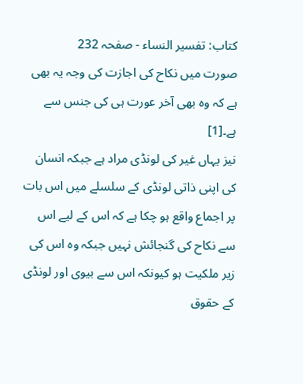کتاب: تفسیر النساء - صفحہ 232
صورت میں نکاح کی اجازت کی وجہ یہ بھی ہے کہ وہ بھی آخر عورت ہی کی جنس سے ہے۔[1]
نیز یہاں غیر کی لونڈی مراد ہے جبکہ انسان کی اپنی ذاتی لونڈی کے سلسلے میں اس بات پر اجماع واقع ہو چکا ہے کہ اس کے لیے اس سے نکاح کی گنجائش نہیں جبکہ وہ اس کی زیر ملکیت ہو کیونکہ اس سے بیوی اور لونڈی کے حقوق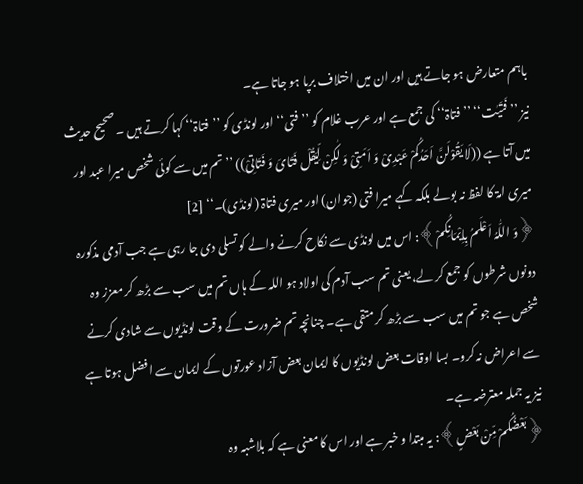باہم متعارض ہو جاتے ہیں اور ان میں اختلاف برپا ہو جاتا ہے۔
نیز ’’فَتَیٰت‘‘ ’’فتاۃ‘‘ کی جمع ہے اور عرب غلام کو ’’فتی‘‘ اور لونڈی کو ’’فتاۃ‘‘ کہا کرتے ہیں ۔ صحیح حدیث میں آتا ہے ((لَا یَقُوْلَنَّ اَحَدُکُمْ عَبْدِیْ وَ اَمَتِیْ وَ لٰکِنْ لِّیَقُلْ فَتَایَ وَ فَتَاتِیْ)) ’’تم میں سے کوئی شخص میرا عبد اور میری امۃ کا لفظ نہ بولے بلکہ کہے میرا فتی (جوان) اور میری فتاۃ (لونڈی)۔‘‘ [2]
﴿وَ اللّٰہُ اَعْلَمُ بِاِیْمَانِکُمْ﴾: اس میں لونڈی سے نکاح کرنے والے کو تسلی دی جا رہی ہے جب آدمی مذکورہ دونوں شرطوں کو جمع کر لے، یعنی تم سب آدم کی اولاد ہو اللہ کے ہاں تم میں سب سے بڑھ کر معزز وہ شخص ہے جو تم میں سب سے بڑھ کر متقی ہے۔ چنانچہ تم ضرورت کے وقت لونڈیوں سے شادی کرنے سے اعراض نہ کرو۔ بسا اوقات بعض لونڈیوں کا ایمان بعض آزاد عورتوں کے ایمان سے افضل ہوتا ہے نیز یہ جملہ معترضہ ہے۔
﴿بَعْضُکُمْ مِّنْ بَعْضٍ﴾: یہ مبتدا و خبر ہے اور اس کا معنی ہے کہ بلاشبہ وہ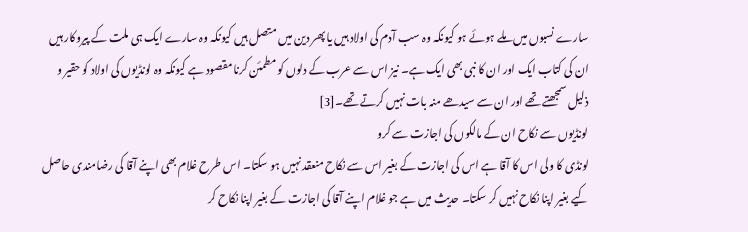سارے نسبوں میں ملے ہوئے ہو کیونکہ وہ سب آدم کی اولاد ہیں یا پھر دین میں متصل ہیں کیونکہ وہ سارے ایک ہی ملت کے پیروکار ہیں ان کی کتاب ایک اور ان کا نبی بھی ایک ہے۔ نیز اس سے عرب کے دلوں کو مطمئن کرنا مقصود ہے کیونکہ وہ لونڈیوں کی اولاد کو حقیر و ذلیل سمجھتے تھے اور ان سے سیدھے منہ بات نہیں کرتے تھے۔[3]
لونڈیوں سے نکاح ان کے مالکوں کی اجازت سے کرو
لونڈی کا ولی اس کا آقا ہے اس کی اجازت کے بغیر اس سے نکاح منعقد نہیں ہو سکتا۔ اس طرح غلام بھی اپنے آقا کی رضامندی حاصل کیے بغیر اپنا نکاح نہیں کر سکتا۔ حدیث میں ہے جو غلام اپنے آقا کی اجازت کے بغیر اپنا نکاح کر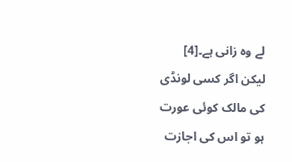لے وہ زانی ہے۔[4]
لیکن اگر کسی لونڈی کی مالک کوئی عورت ہو تو اس کی اجازت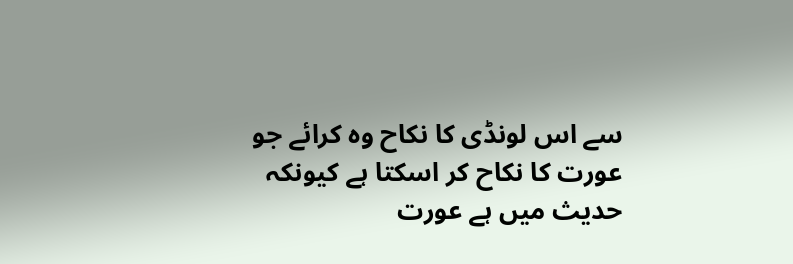سے اس لونڈی کا نکاح وہ کرائے جو عورت کا نکاح کر اسکتا ہے کیونکہ حدیث میں ہے عورت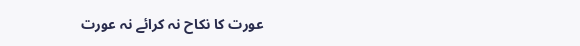عورت کا نکاح نہ کرائے نہ عورت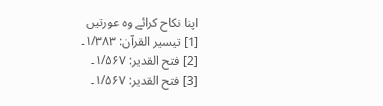اپنا نکاح کرائے وہ عورتیں
[1] تیسیر القرآن: ۱/۳۸۳۔
[2] فتح القدیر: ۱/۵۶۷۔
[3] فتح القدیر: ۱/۵۶۷۔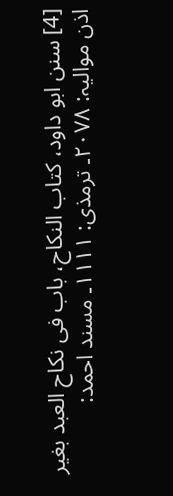[4] سنن ابو داود، کتاب النکاح، باب فی نکاح العبد بغیر اذن موالیہ: ۲۰۷۸۔ ترمذی: ۱۱۱۱۔ مسند احمد: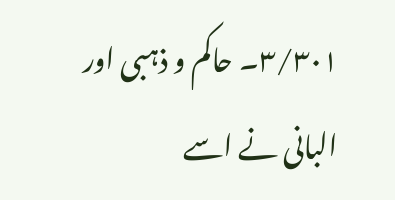۳/۳۰۱۔ حاکم و ذہبی اور البانی نے اسے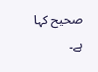صحیح کہا ہے۔